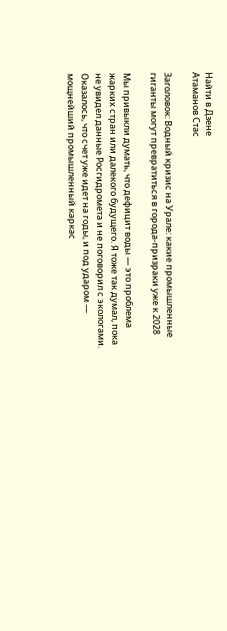Найти в Дзене
Атаманов Стас

Заголовок: Водный кризис на Урале: какие промышленные гиганты могут превратиться в города-призраки уже к 2028

Мы привыкли думать, что дефицит воды — это проблема жарких стран или далекого будущего. Я тоже так думал, пока не увидел данные Росгидромета и не поговорил с экологами. Оказалось, что счет уже идет на годы, и под ударом — мощнейший промышленный каркас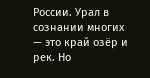России. Урал в сознании многих — это край озёр и рек. Но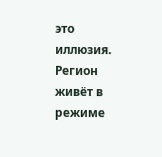это иллюзия. Регион живёт в режиме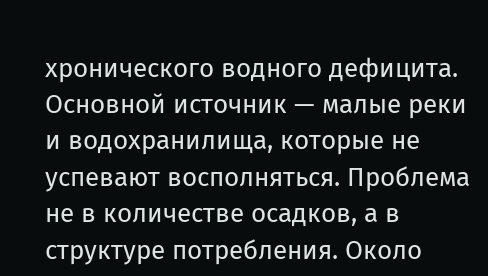хронического водного дефицита. Основной источник — малые реки и водохранилища, которые не успевают восполняться. Проблема не в количестве осадков, а в структуре потребления. Около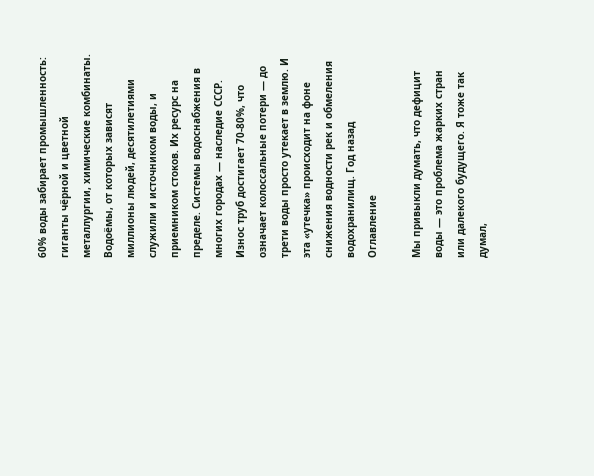60% воды забирает промышленность: гиганты чёрной и цветной металлургии, химические комбинаты. Водоёмы, от которых зависят миллионы людей, десятилетиями служили и источником воды, и приемником стоков. Их ресурс на пределе. Системы водоснабжения в многих городах — наследие СССР. Износ труб достигает 70-80%, что означает колоссальные потери — до трети воды просто утекает в землю. И эта «утечка» происходит на фоне снижения водности рек и обмеления водохранилищ. Год назад
Оглавление

Мы привыкли думать, что дефицит воды — это проблема жарких стран или далекого будущего. Я тоже так думал,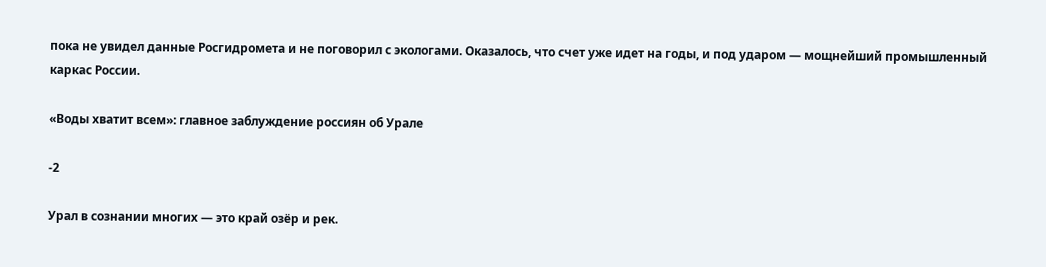пока не увидел данные Росгидромета и не поговорил с экологами. Оказалось, что счет уже идет на годы, и под ударом — мощнейший промышленный каркас России.

«Воды хватит всем»: главное заблуждение россиян об Урале

-2

Урал в сознании многих — это край озёр и рек.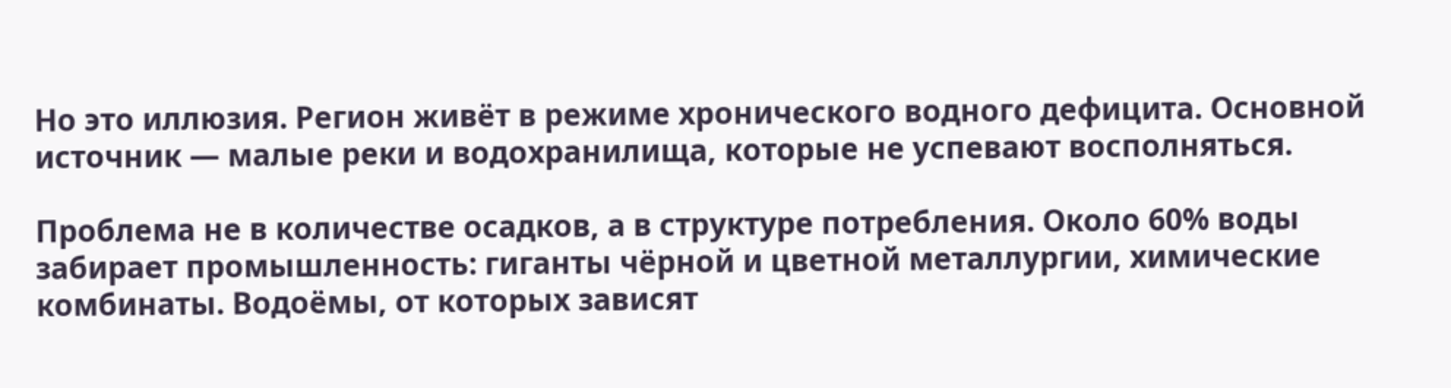Но это иллюзия. Регион живёт в режиме хронического водного дефицита. Основной источник — малые реки и водохранилища, которые не успевают восполняться.

Проблема не в количестве осадков, а в структуре потребления. Около 60% воды забирает промышленность: гиганты чёрной и цветной металлургии, химические комбинаты. Водоёмы, от которых зависят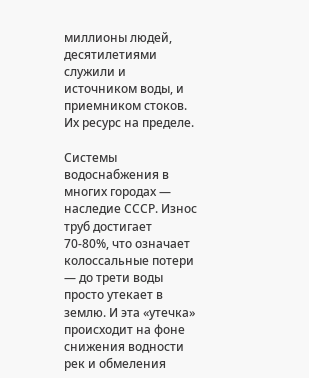миллионы людей, десятилетиями служили и источником воды, и приемником стоков. Их ресурс на пределе.

Системы водоснабжения в многих городах — наследие СССР. Износ труб достигает 70-80%, что означает колоссальные потери — до трети воды просто утекает в землю. И эта «утечка» происходит на фоне снижения водности рек и обмеления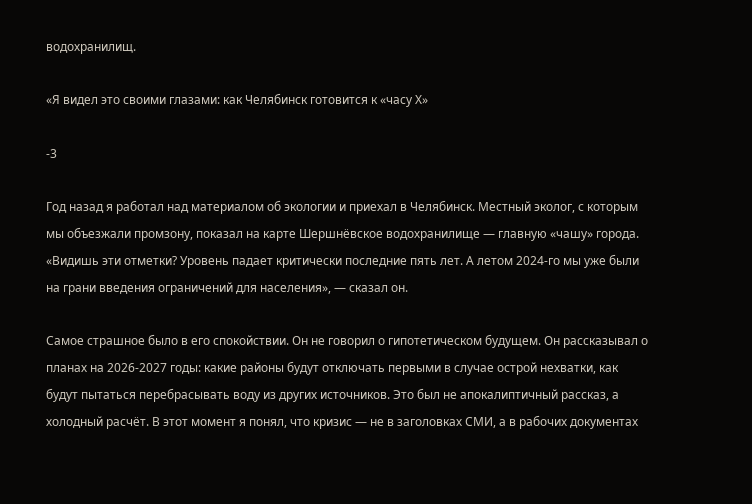водохранилищ.

«Я видел это своими глазами: как Челябинск готовится к «часу Х»

-3

Год назад я работал над материалом об экологии и приехал в Челябинск. Местный эколог, с которым мы объезжали промзону, показал на карте Шершнёвское водохранилище — главную «чашу» города. «Видишь эти отметки? Уровень падает критически последние пять лет. А летом 2024-го мы уже были на грани введения ограничений для населения», — сказал он.

Самое страшное было в его спокойствии. Он не говорил о гипотетическом будущем. Он рассказывал о планах на 2026-2027 годы: какие районы будут отключать первыми в случае острой нехватки, как будут пытаться перебрасывать воду из других источников. Это был не апокалиптичный рассказ, а холодный расчёт. В этот момент я понял, что кризис — не в заголовках СМИ, а в рабочих документах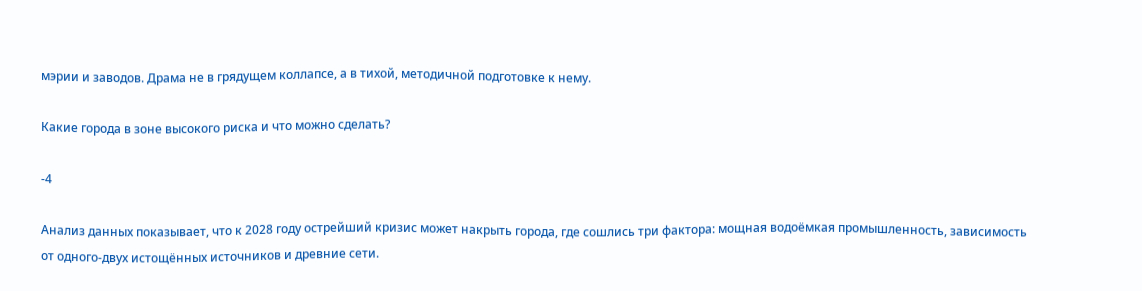мэрии и заводов. Драма не в грядущем коллапсе, а в тихой, методичной подготовке к нему.

Какие города в зоне высокого риска и что можно сделать?

-4

Анализ данных показывает, что к 2028 году острейший кризис может накрыть города, где сошлись три фактора: мощная водоёмкая промышленность, зависимость от одного-двух истощённых источников и древние сети.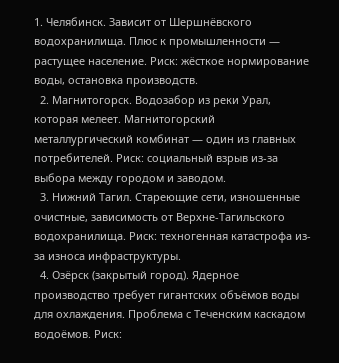1. Челябинск. Зависит от Шершнёвского водохранилища. Плюс к промышленности — растущее население. Риск: жёсткое нормирование воды, остановка производств.
  2. Магнитогорск. Водозабор из реки Урал, которая мелеет. Магнитогорский металлургический комбинат — один из главных потребителей. Риск: социальный взрыв из-за выбора между городом и заводом.
  3. Нижний Тагил. Стареющие сети, изношенные очистные, зависимость от Верхне-Тагильского водохранилища. Риск: техногенная катастрофа из-за износа инфраструктуры.
  4. Озёрск (закрытый город). Ядерное производство требует гигантских объёмов воды для охлаждения. Проблема с Теченским каскадом водоёмов. Риск: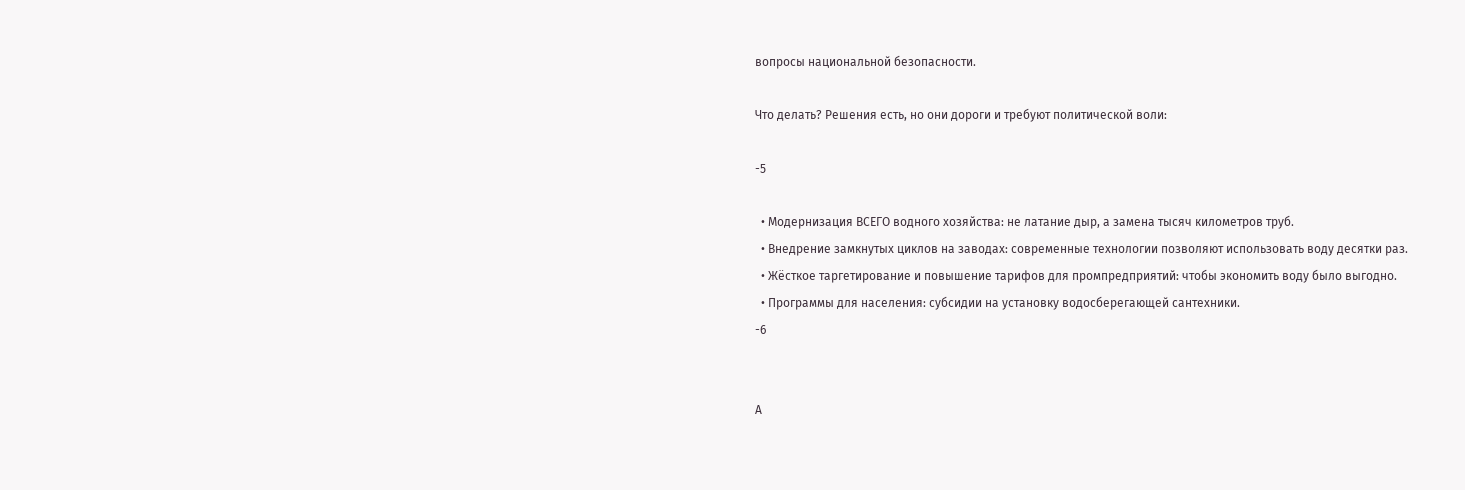вопросы национальной безопасности.

Что делать? Решения есть, но они дороги и требуют политической воли:

-5

  • Модернизация ВСЕГО водного хозяйства: не латание дыр, а замена тысяч километров труб.
  • Внедрение замкнутых циклов на заводах: современные технологии позволяют использовать воду десятки раз.
  • Жёсткое таргетирование и повышение тарифов для промпредприятий: чтобы экономить воду было выгодно.
  • Программы для населения: субсидии на установку водосберегающей сантехники.
-6


А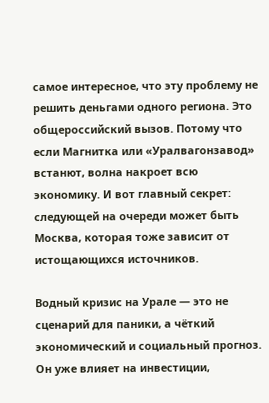самое интересное, что эту проблему не решить деньгами одного региона. Это общероссийский вызов. Потому что если Магнитка или «Уралвагонзавод» встанют, волна накроет всю экономику. И вот главный секрет: следующей на очереди может быть Москва, которая тоже зависит от истощающихся источников.

Водный кризис на Урале — это не сценарий для паники, а чёткий экономический и социальный прогноз. Он уже влияет на инвестиции,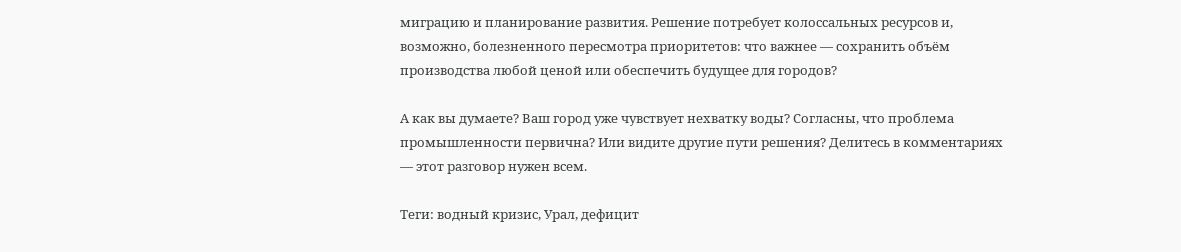миграцию и планирование развития. Решение потребует колоссальных ресурсов и, возможно, болезненного пересмотра приоритетов: что важнее — сохранить объём производства любой ценой или обеспечить будущее для городов?

А как вы думаете? Ваш город уже чувствует нехватку воды? Согласны, что проблема промышленности первична? Или видите другие пути решения? Делитесь в комментариях — этот разговор нужен всем.

Теги: водный кризис, Урал, дефицит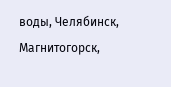воды, Челябинск, Магнитогорск,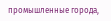промышленные города,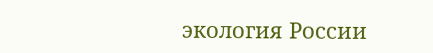экология России